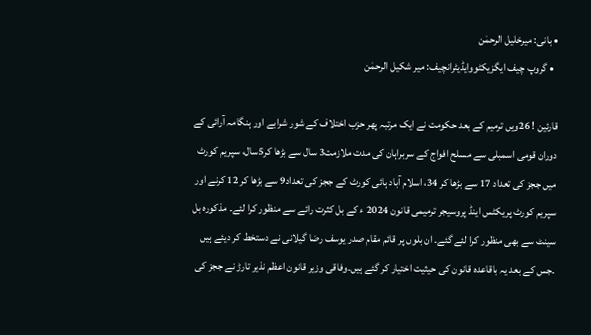• بانی: میرخلیل الرحمٰن
  • گروپ چیف ایگزیکٹووایڈیٹرانچیف: میر شکیل الرحمٰن

قارئین ! 26ویں ترمیم کے بعد حکومت نے ایک مرتبہ پھر حزب اختلاف کے شور شرابے اور ہنگامہ آرائی کے دوران قومی اسمبلی سے مسلح افواج کے سربراہان کی مدت ملازمت3 سال سے بڑھا کر5سال، سپریم کورٹ میں ججز کی تعداد 17 سے بڑھا کر 34، اسلام آباد ہائی کورٹ کے ججز کی تعداد9 سے بڑھا کر 12 کرنے اور سپریم کورٹ پریکٹس اینڈ پروسیجر ترمیمی قانون 2024 ء کے بل کثرت رائے سے منظور کرا لئے۔ مذکورہ بل سینٹ سے بھی منظور کرا لئے گئے۔ ان بلوں پر قائم مقام صدر یوسف رضا گیلانی نے دستخط کر دیئے ہیں ۔جس کے بعد یہ باقاعدہ قانون کی حیثیت اختیار کر گئے ہیں۔وفاقی وزیر قانون اعظم نذیر تارڑ نے ججز کی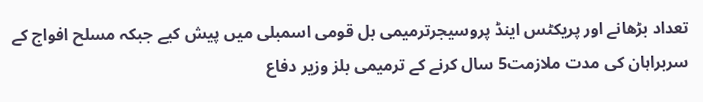تعداد بڑھانے اور پریکٹس اینڈ پروسیجرترمیمی بل قومی اسمبلی میں پیش کیے جبکہ مسلح افواج کے سربراہان کی مدت ملازمت5 سال کرنے کے ترمیمی بلز وزیر دفاع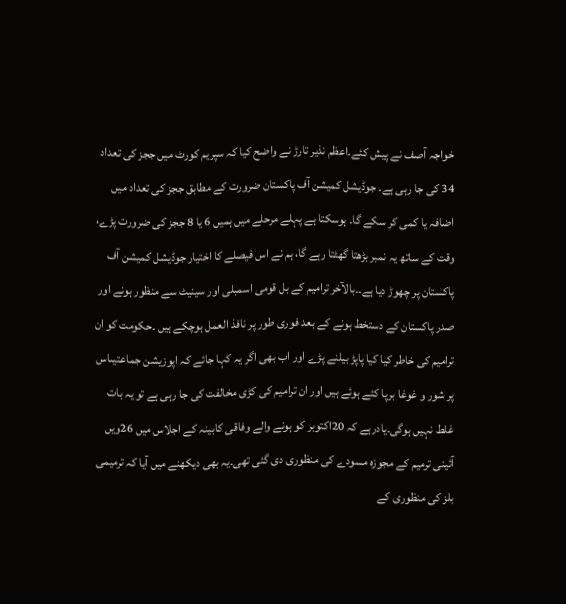خواجہ آصف نے پیش کئے۔اعظم نذیر تارڑ نے واضح کیا کہ سپریم کورٹ میں ججز کی تعداد 34 کی جا رہی ہے۔ جوڈیشل کمیشن آف پاکستان ضرورت کے مطابق ججز کی تعداد میں اضافہ یا کمی کر سکے گا۔ ہوسکتا ہے پہلے مرحلے میں ہمیں 6 یا 8 ججز کی ضرورت پڑے، وقت کے ساتھ یہ نمبر بڑھتا گھٹتا رہے گا، ہم نے اس فیصلے کا اختیار جوڈیشل کمیشن آف پاکستان پر چھوڑ دیا ہے۔۔بالآخر ترامیم کے بل قومی اسمبلی اور سینیٹ سے منظور ہونے اور صدر پاکستان کے دستخط ہونے کے بعد فوری طور پر نافذ العمل ہوچکے ہیں ۔حکومت کو ان ترامیم کی خاطر کیا کیا پاپڑ بیلنے پڑے اور اب بھی اگر یہ کہا جائے کہ اپوزیشن جماعتیںاس پر شور و غوغا برپا کئے ہوئے ہیں اور ان ترامیم کی کڑی مخالفت کی جا رہی ہے تو یہ بات غلط نہیں ہوگی۔یادرہے کہ 20اکتوبر کو ہونے والے وفاقی کابینہ کے اجلاس میں 26ویں آئینی ترمیم کے مجوزہ مسودے کی منظوری دی گئی تھی۔یہ بھی دیکھنے میں آیا کہ ترمیمی بلز کی منظوری کے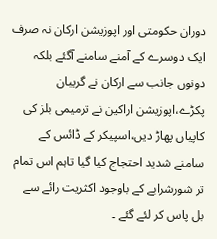دوران حکومتی اور اپوزیشن ارکان نہ صرف ایک دوسرے کے آمنے سامنے آگئے بلکہ دونوں جانب سے ارکان نے گریبان پکڑے،اپوزیشن اراکین نے ترمیمی بلز کی کاپیاں پھاڑ دیں،اسپیکر کے ڈائس کے سامنے شدید احتجاج کیا گیا تاہم اس تمام تر شورشرابے کے باوجود اکثریت رائے سے بل پاس کر لئے گئے ۔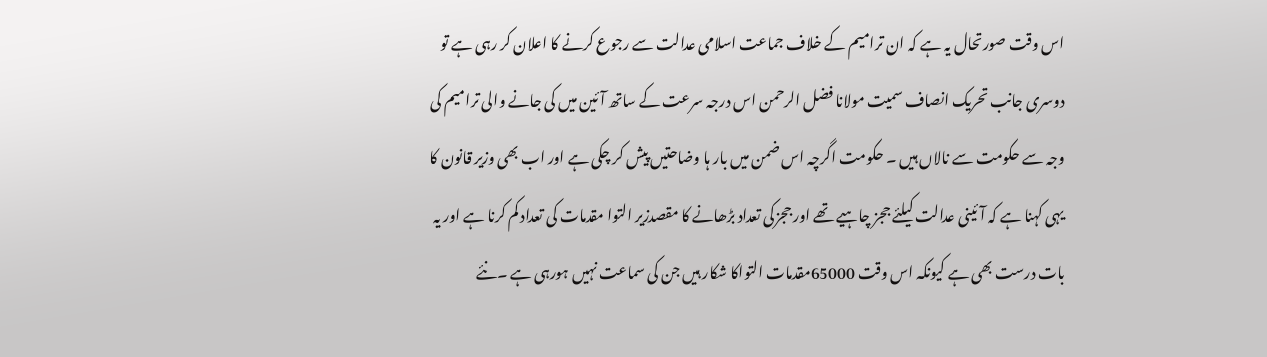اس وقت صورتحال یہ ہے کہ ان ترامیم کے خلاف جماعت اسلامی عدالت سے رجوع کرنے کا اعلان کر رہی ہے تو دوسری جانب تحریک انصاف سمیت مولانا فضل الرحمن اس درجہ سرعت کے ساتھ آئین میں کی جانے والی ترامیم کی وجہ سے حکومت سے نالاں ہیں ۔ حکومت اگرچہ اس ضمن میں بار ہا وضاحتیں پیش کر چکی ہے اور اب بھی وزیر قانون کا یہی کہنا ہے کہ آئینی عدالت کیلئے ججز چاہیے تھے اور ججزکی تعداد بڑھانے کا مقصدزیر التوا مقدمات کی تعداد کم کرنا ہے اور یہ بات درست بھی ہے کیونکہ اس وقت 65000مقدمات التواکا شکار ہیں جن کی سماعت نہیں ہورہی ہے ۔نئے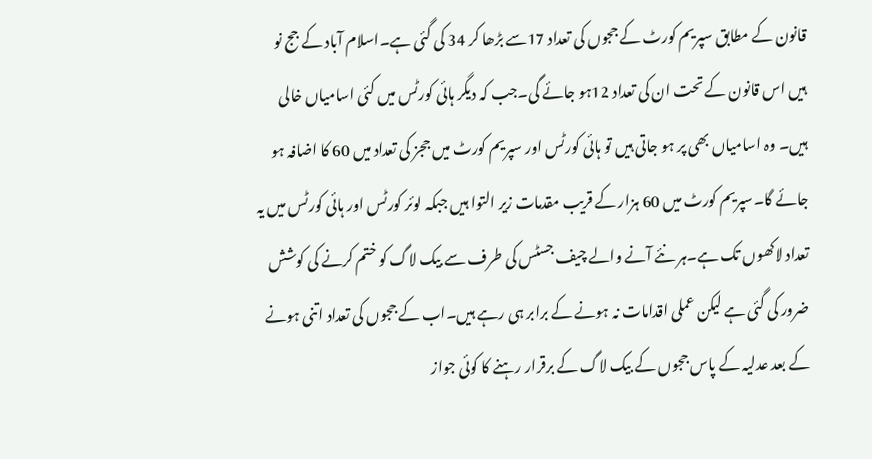قانون کے مطابق سپریم کورٹ کے ججوں کی تعداد 17سے بڑھا کر 34 کی گئی ہے۔اسلام آباد کے جج نو ہیں اس قانون کے تحت ان کی تعداد 12ہو جائے گی۔جب کہ دیگر ہائی کورٹس میں کئی اسامیاں خالی ہیں۔ وہ اسامیاں بھی پر ہو جاتی ہیں تو ہائی کورٹس اور سپریم کورٹ میں ججز کی تعداد میں 60 کا اضافہ ہو جائے گا۔سپریم کورٹ میں 60 ہزار کے قریب مقدمات زیر التوا ہیں جبکہ لوئر کورٹس اور ہائی کورٹس میں یہ تعداد لاکھوں تک ہے۔ہر نئے آنے والے چیف جسٹس کی طرف سے بیک لاگ کو ختم کرنے کی کوشش ضرور کی گئی ہے لیکن عملی اقدامات نہ ہونے کے برابر ہی رہے ہیں۔اب کے ججوں کی تعداد اتنی ہونے کے بعد عدلیہ کے پاس ججوں کے بیک لاگ کے برقرار رہنے کا کوئی جواز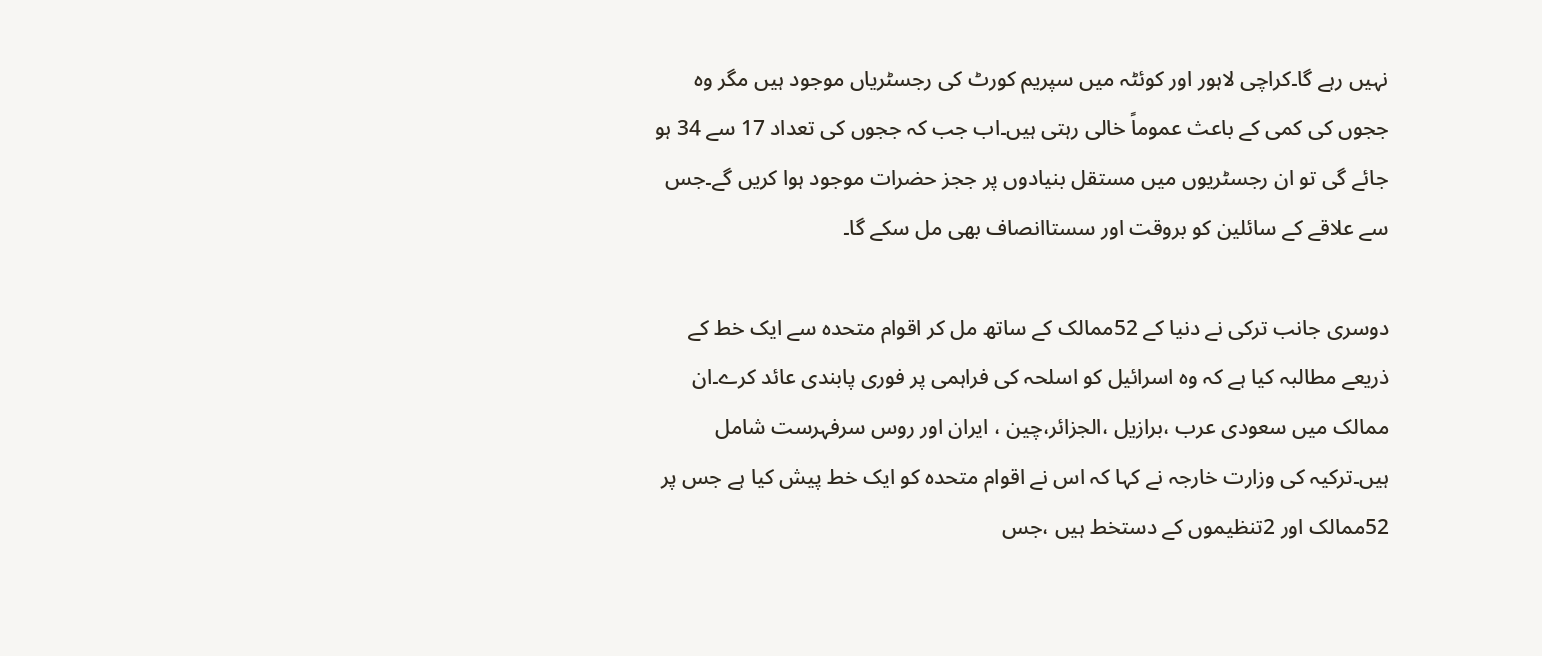نہیں رہے گا۔کراچی لاہور اور کوئٹہ میں سپریم کورٹ کی رجسٹریاں موجود ہیں مگر وہ ججوں کی کمی کے باعث عموماً خالی رہتی ہیں۔اب جب کہ ججوں کی تعداد 17 سے 34 ہو جائے گی تو ان رجسٹریوں میں مستقل بنیادوں پر ججز حضرات موجود ہوا کریں گے۔جس سے علاقے کے سائلین کو بروقت اور سستاانصاف بھی مل سکے گا۔

دوسری جانب ترکی نے دنیا کے 52ممالک کے ساتھ مل کر اقوام متحدہ سے ایک خط کے ذریعے مطالبہ کیا ہے کہ وہ اسرائیل کو اسلحہ کی فراہمی پر فوری پابندی عائد کرے۔ان ممالک میں سعودی عرب ،برازیل ،الجزائر،چین ، ایران اور روس سرفہرست شامل ہیں۔ترکیہ کی وزارت خارجہ نے کہا کہ اس نے اقوام متحدہ کو ایک خط پیش کیا ہے جس پر 52ممالک اور 2تنظیموں کے دستخط ہیں ،جس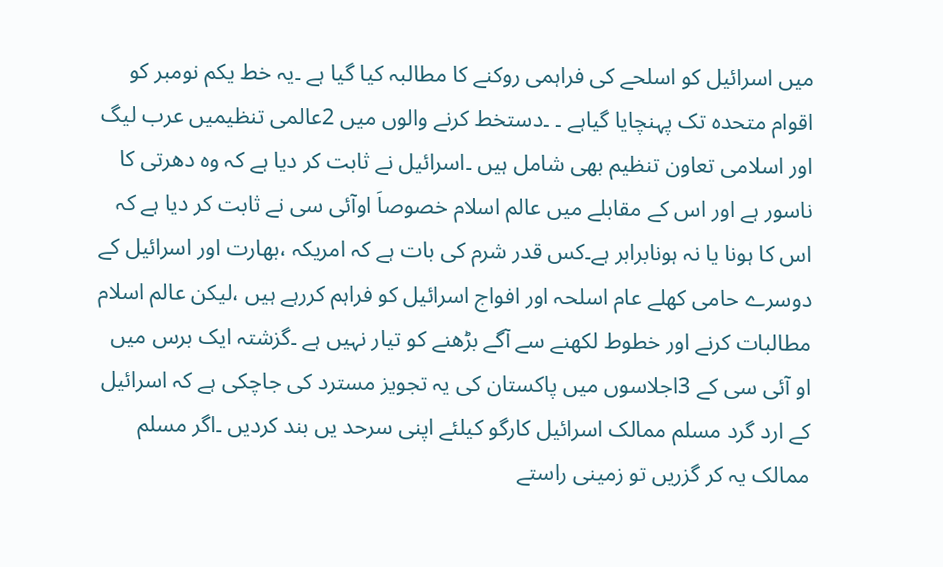میں اسرائیل کو اسلحے کی فراہمی روکنے کا مطالبہ کیا گیا ہے ۔یہ خط یکم نومبر کو اقوام متحدہ تک پہنچایا گیاہے ۔ ۔دستخط کرنے والوں میں 2عالمی تنظیمیں عرب لیگ اور اسلامی تعاون تنظیم بھی شامل ہیں ۔اسرائیل نے ثابت کر دیا ہے کہ وہ دھرتی کا ناسور ہے اور اس کے مقابلے میں عالم اسلام خصوصاَ اوآئی سی نے ثابت کر دیا ہے کہ اس کا ہونا یا نہ ہونابرابر ہے۔کس قدر شرم کی بات ہے کہ امریکہ ،بھارت اور اسرائیل کے دوسرے حامی کھلے عام اسلحہ اور افواج اسرائیل کو فراہم کررہے ہیں ،لیکن عالم اسلام مطالبات کرنے اور خطوط لکھنے سے آگے بڑھنے کو تیار نہیں ہے ۔گزشتہ ایک برس میں او آئی سی کے 3اجلاسوں میں پاکستان کی یہ تجویز مسترد کی جاچکی ہے کہ اسرائیل کے ارد گرد مسلم ممالک اسرائیل کارگو کیلئے اپنی سرحد یں بند کردیں ۔اگر مسلم ممالک یہ کر گزریں تو زمینی راستے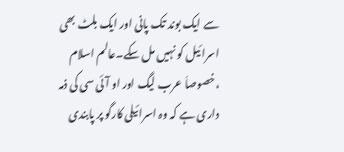سے ایک بوند تک پانی اور ایک بلٹ بھی اسرائیل کو نہیں مل سکے۔عالم اسلام ،خصوصاَ عرب لیگ اور او آئی سی کی ذمہ داری ہے کہ وہ اسرائیلی کارگو پر پابندی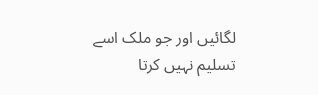لگائیں اور جو ملک اسے تسلیم نہیں کرتا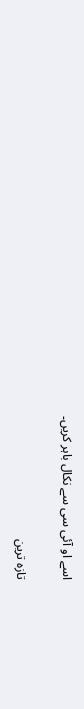اسے او آئی سی سے نکال باہر کریں۔

تازہ ترین